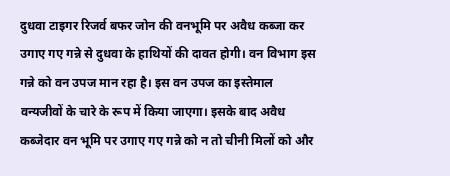दुधवा टाइगर रिजर्व बफर जोन की वनभूमि पर अवैध कब्जा कर उगाए गए गन्ने से दुधवा के हाथियों की दावत होगी। वन विभाग इस गन्ने को वन उपज मान रहा है। इस वन उपज का इस्तेमाल वन्यजीवों के चारे के रूप में किया जाएगा। इसके बाद अवैध कब्जेदार वन भूमि पर उगाए गए गन्ने को न तो चीनी मिलों को और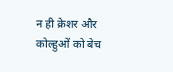न ही क्रेशर और कोल्हुओं को बेच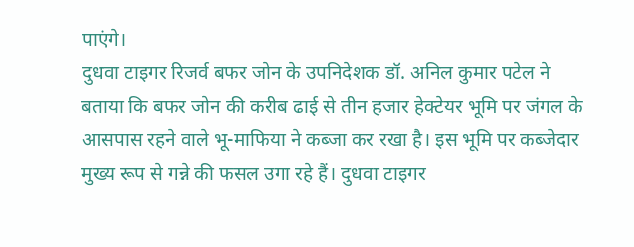पाएंगे।
दुधवा टाइगर रिजर्व बफर जोन के उपनिदेशक डॉ. अनिल कुमार पटेल ने बताया कि बफर जोन की करीब ढाई से तीन हजार हेक्टेयर भूमि पर जंगल के आसपास रहने वाले भू-माफिया ने कब्जा कर रखा है। इस भूमि पर कब्जेदार मुख्य रूप से गन्ने की फसल उगा रहे हैं। दुधवा टाइगर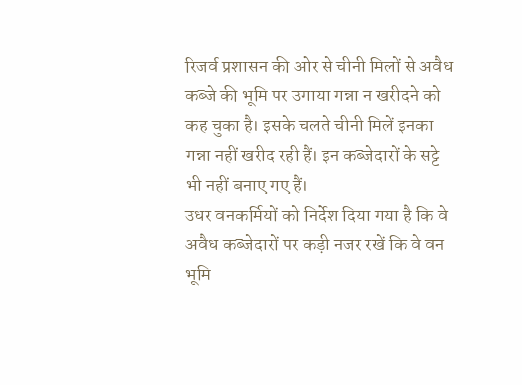रिजर्व प्रशासन की ओर से चीनी मिलों से अवैध कब्जे की भूमि पर उगाया गन्ना न खरीदने को कह चुका है। इसके चलते चीनी मिलें इनका गन्ना नहीं खरीद रही हैं। इन कब्जेदारों के सट्टे भी नहीं बनाए गए हैं।
उधर वनकर्मियों को निर्देश दिया गया है कि वे अवैध कब्जेदारों पर कड़ी नजर रखें कि वे वन भूमि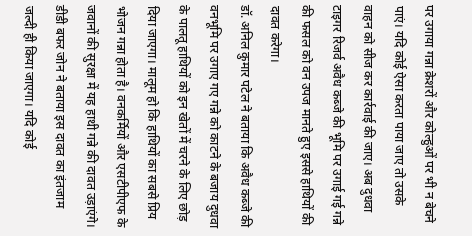पर उगाया गन्ना क्रेशरों और कोल्हुओं पर भी न बेचने पाएं। यदि कोई ऐसा करता पाया जाए तो उसके वाहन को सीज कर कार्रवाई की जाए। अब दुधवा टाइगर रिजर्व अवैध कब्जे की भूमि पर उगाई गई गन्ने की फसल को वन उपज मानते हुए इससे हाथियों की दावत करेगा।
डॉ. अनिल कुमार पटेल ने बताया कि अवैध कब्जे की वनभूमि पर उगाए गए गन्ने को काटने के बजाय दुधवा के पालतू हाथियों को इन खेतों में चरने के लिए छोड़ दिया जाएगा। मालूम हो कि हाथियों का सबसे प्रिय भोजन गन्ना होता है। वनकर्मियों और एसटीपीएफ के जवानों की सुरक्षा में यह हाथी गन्ने की दावत उड़ाएंगे। डीडी बफर जोन ने बताया इस दावत का इंतजाम जल्दी ही किया जाएगा। यदि कोई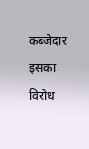कब्जेदार इसका विरोध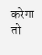करेगा तो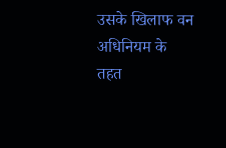उसके खिलाफ वन अधिनियम के तहत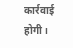कार्रवाई होगी।